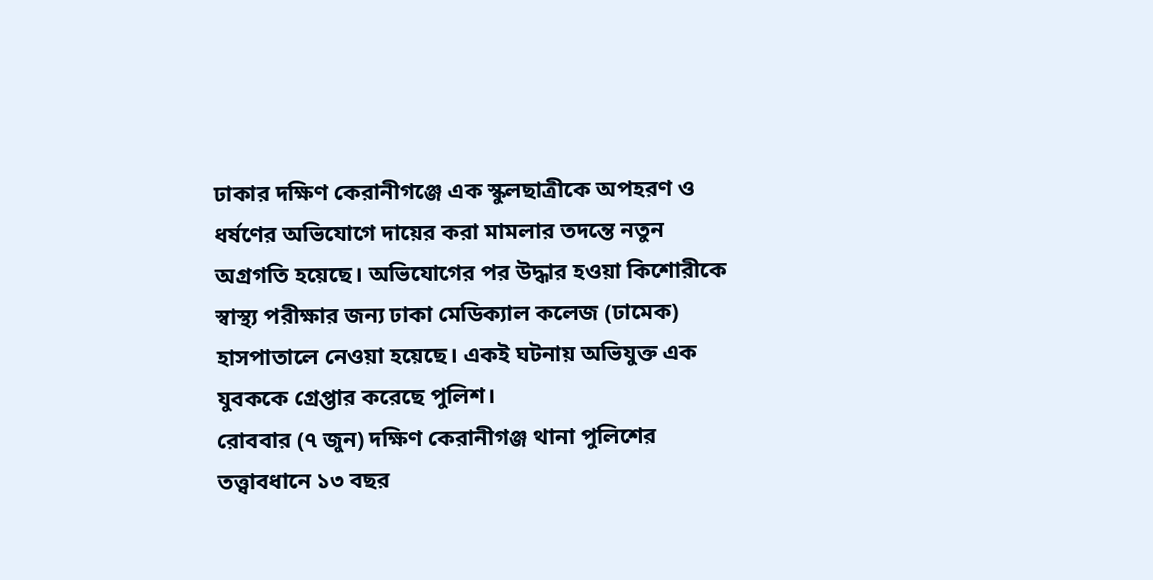ঢাকার দক্ষিণ কেরানীগঞ্জে এক স্কুলছাত্রীকে অপহরণ ও ধর্ষণের অভিযোগে দায়ের করা মামলার তদন্তে নতুন অগ্রগতি হয়েছে। অভিযোগের পর উদ্ধার হওয়া কিশোরীকে স্বাস্থ্য পরীক্ষার জন্য ঢাকা মেডিক্যাল কলেজ (ঢামেক) হাসপাতালে নেওয়া হয়েছে। একই ঘটনায় অভিযুক্ত এক যুবককে গ্রেপ্তার করেছে পুলিশ।
রোববার (৭ জুন) দক্ষিণ কেরানীগঞ্জ থানা পুলিশের তত্ত্বাবধানে ১৩ বছর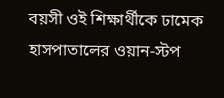বয়সী ওই শিক্ষার্থীকে ঢামেক হাসপাতালের ওয়ান-স্টপ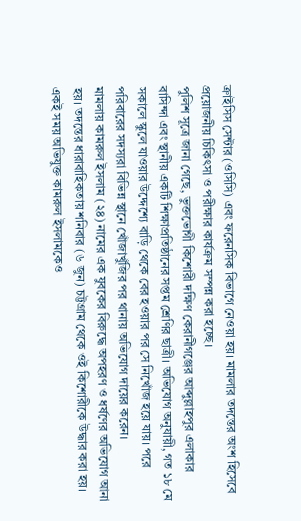ক্রাইসিস সেন্টার (ওসিসি) এবং ফরেনসিক বিভাগে নেওয়া হয়। মামলার তদন্তের অংশ হিসেবে প্রয়োজনীয় চিকিৎসা ও পরীক্ষার কার্যক্রম সম্পন্ন করা হচ্ছে।
পুলিশ সূত্রে জানা গেছে, ভুক্তভোগী কিশোরী দক্ষিণ কেরানীগঞ্জের আব্দুল্লাহপুর এলাকার বাসিন্দা এবং স্থানীয় একটি শিক্ষাপ্রতিষ্ঠানের সপ্তম শ্রেণির ছাত্রী। অভিযোগ অনুযায়ী, গত ১৮ মে সকালে স্কুলে যাওয়ার উদ্দেশ্যে বাড়ি থেকে বের হওয়ার পর সে নিখোঁজ হয়ে যায়। পরে পরিবারের সদস্যরা বিভিন্ন স্থানে খোঁজাখুঁজির পর থানায় অভিযোগ দায়ের করেন।
মামলায় কামরুল ইসলাম (২৪) নামের এক যুবকের বিরুদ্ধে অপহরণ ও ধর্ষণের অভিযোগ আনা হয়। তদন্তের ধারাবাহিকতায় শনিবার (৬ জুন) চট্টগ্রাম থেকে ওই কিশোরীকে উদ্ধার করা হয়। একই সময় অভিযুক্ত কামরুল ইসলামকেও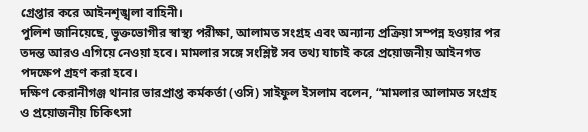গ্রেপ্তার করে আইনশৃঙ্খলা বাহিনী।
পুলিশ জানিয়েছে, ভুক্তভোগীর স্বাস্থ্য পরীক্ষা, আলামত সংগ্রহ এবং অন্যান্য প্রক্রিয়া সম্পন্ন হওয়ার পর তদন্ত আরও এগিয়ে নেওয়া হবে। মামলার সঙ্গে সংশ্লিষ্ট সব তথ্য যাচাই করে প্রয়োজনীয় আইনগত পদক্ষেপ গ্রহণ করা হবে।
দক্ষিণ কেরানীগঞ্জ থানার ভারপ্রাপ্ত কর্মকর্তা (ওসি) সাইফুল ইসলাম বলেন, “মামলার আলামত সংগ্রহ ও প্রয়োজনীয় চিকিৎসা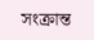সংক্রান্ত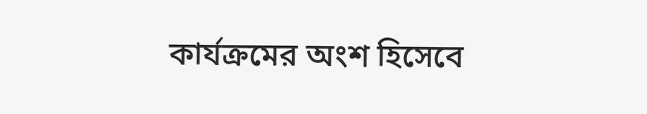কার্যক্রমের অংশ হিসেবে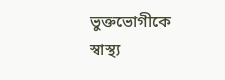ভুক্তভোগীকে স্বাস্থ্য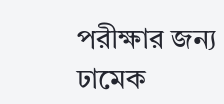পরীক্ষার জন্য ঢামেক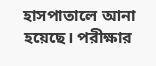হাসপাতালে আনা হয়েছে। পরীক্ষার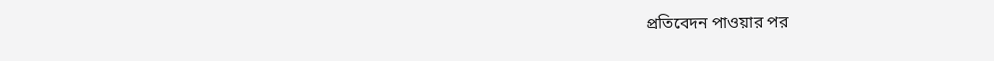প্রতিবেদন পাওয়ার পর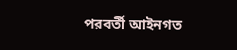পরবর্তী আইনগত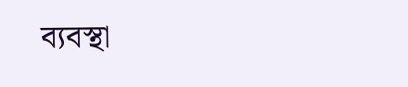ব্যবস্থা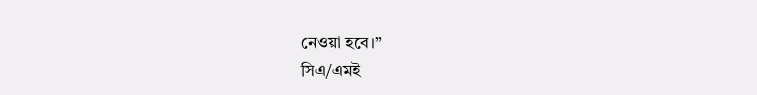নেওয়া হবে।”
সিএ/এমই